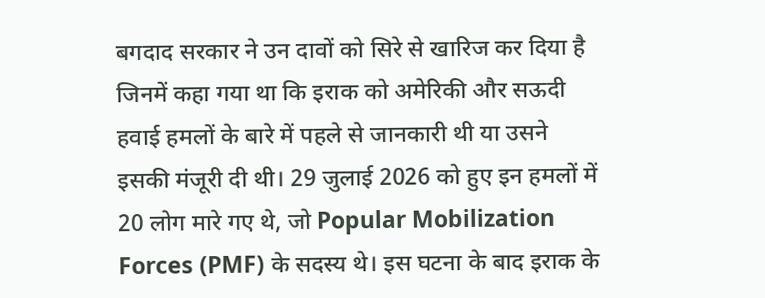बगदाद सरकार ने उन दावों को सिरे से खारिज कर दिया है जिनमें कहा गया था कि इराक को अमेरिकी और सऊदी हवाई हमलों के बारे में पहले से जानकारी थी या उसने इसकी मंजूरी दी थी। 29 जुलाई 2026 को हुए इन हमलों में 20 लोग मारे गए थे, जो Popular Mobilization Forces (PMF) के सदस्य थे। इस घटना के बाद इराक के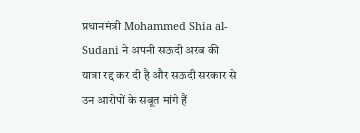प्रधानमंत्री Mohammed Shia al-Sudani ने अपनी सऊदी अरब की यात्रा रद्द कर दी है और सऊदी सरकार से उन आरोपों के सबूत मांगे हैं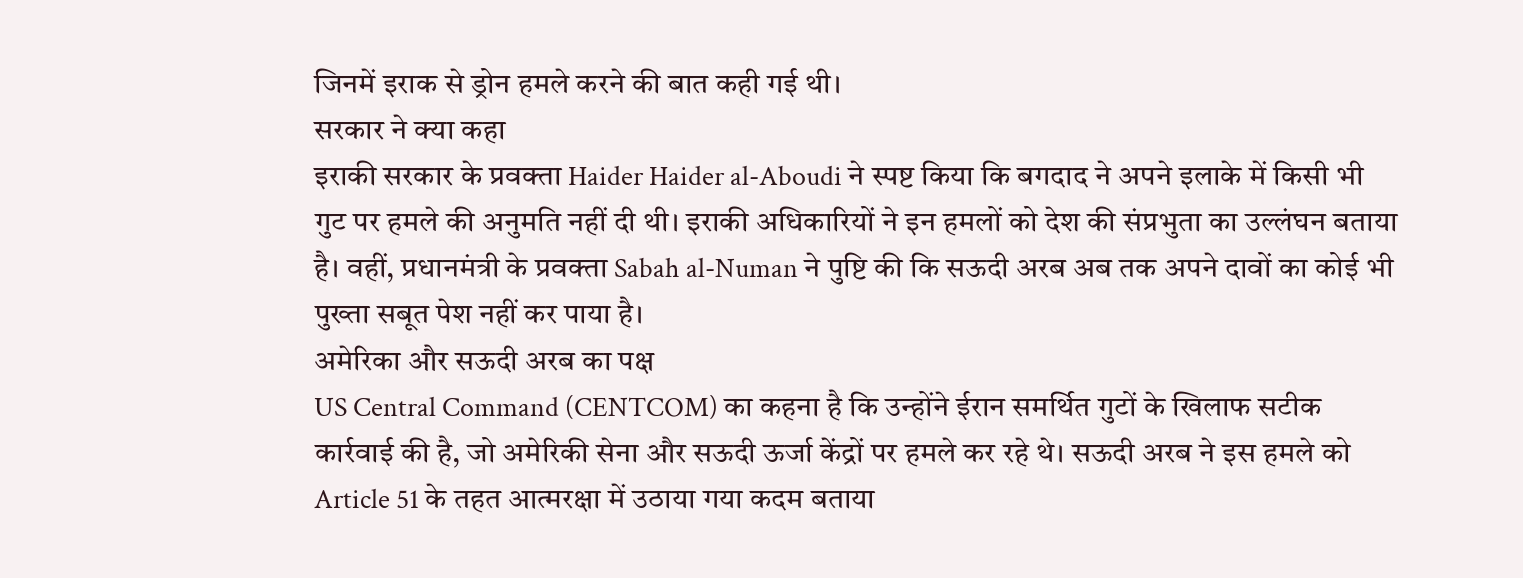जिनमें इराक से ड्रोन हमले करने की बात कही गई थी।
सरकार ने क्या कहा
इराकी सरकार के प्रवक्ता Haider Haider al-Aboudi ने स्पष्ट किया कि बगदाद ने अपने इलाके में किसी भी गुट पर हमले की अनुमति नहीं दी थी। इराकी अधिकारियों ने इन हमलों को देश की संप्रभुता का उल्लंघन बताया है। वहीं, प्रधानमंत्री के प्रवक्ता Sabah al-Numan ने पुष्टि की कि सऊदी अरब अब तक अपने दावों का कोई भी पुख्ता सबूत पेश नहीं कर पाया है।
अमेरिका और सऊदी अरब का पक्ष
US Central Command (CENTCOM) का कहना है कि उन्होंने ईरान समर्थित गुटों के खिलाफ सटीक कार्रवाई की है, जो अमेरिकी सेना और सऊदी ऊर्जा केंद्रों पर हमले कर रहे थे। सऊदी अरब ने इस हमले को Article 51 के तहत आत्मरक्षा में उठाया गया कदम बताया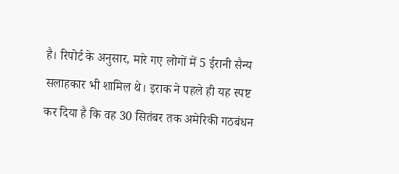है। रिपोर्ट के अनुसार, मारे गए लोगों में 5 ईरानी सैन्य सलाहकार भी शामिल थे। इराक ने पहले ही यह स्पष्ट कर दिया है कि वह 30 सितंबर तक अमेरिकी गठबंधन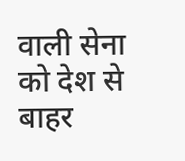वाली सेना को देश से बाहर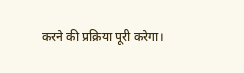करने की प्रक्रिया पूरी करेगा।